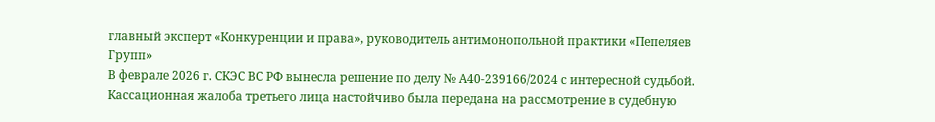главный эксперт «Конкуренции и права», руководитель антимонопольной практики «Пепеляев Групп»
В феврале 2026 г. СКЭС ВС РФ вынесла решение по делу № А40-239166/2024 с интересной судьбой. Кассационная жалоба третьего лица настойчиво была передана на рассмотрение в судебную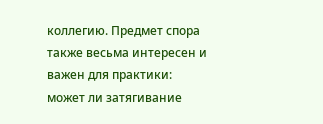коллегию. Предмет спора также весьма интересен и важен для практики: может ли затягивание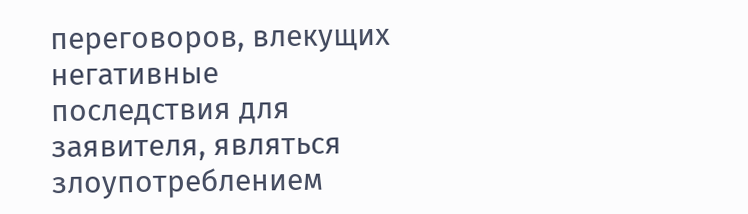переговоров, влекущих негативные последствия для заявителя, являться злоупотреблением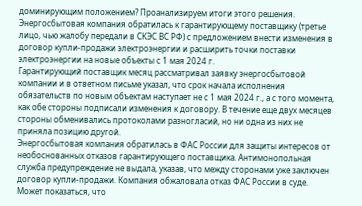доминирующим положением? Проанализируем итоги этого решения.
Энергосбытовая компания обратилась к гарантирующему поставщику (третье лицо, чью жалобу передали в СКЭС ВС РФ) с предложением внести изменения в договор купли-продажи электроэнергии и расширить точки поставки электроэнергии на новые объекты с 1 мая 2024 г.
Гарантирующий поставщик месяц рассматривал заявку энергосбытовой компании и в ответном письме указал, что срок начала исполнения обязательств по новым объектам наступает не с 1 мая 2024 г., а с того момента, как обе стороны подписали изменения к договору. В течение еще двух месяцев стороны обменивались протоколами разногласий, но ни одна из них не приняла позицию другой.
Энергосбытовая компания обратилась в ФАС России для защиты интересов от необоснованных отказов гарантирующего поставщика. Антимонопольная служба предупреждение не выдала, указав, что между сторонами уже заключен договор купли-продажи. Компания обжаловала отказ ФАС России в суде.
Может показаться, что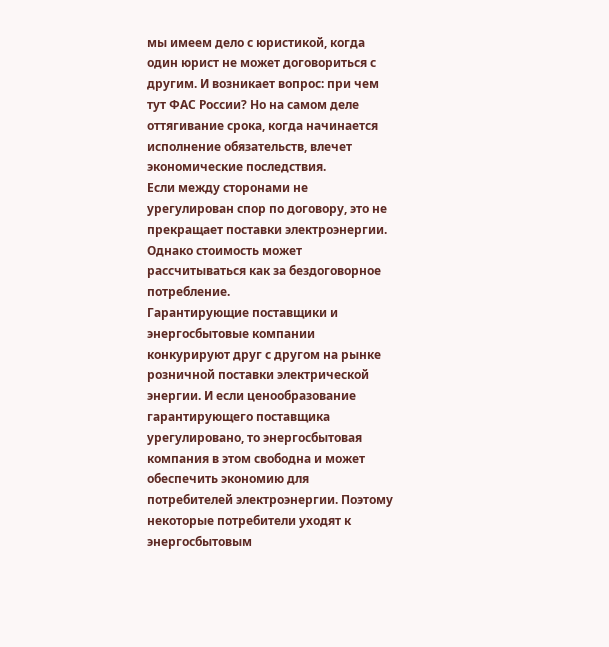мы имеем дело с юристикой, когда один юрист не может договориться с другим. И возникает вопрос: при чем тут ФАС России? Но на самом деле оттягивание срока, когда начинается исполнение обязательств, влечет экономические последствия.
Если между сторонами не урегулирован спор по договору, это не прекращает поставки электроэнергии. Однако стоимость может рассчитываться как за бездоговорное потребление.
Гарантирующие поставщики и энергосбытовые компании конкурируют друг с другом на рынке розничной поставки электрической энергии. И если ценообразование гарантирующего поставщика урегулировано, то энергосбытовая компания в этом свободна и может обеспечить экономию для потребителей электроэнергии. Поэтому некоторые потребители уходят к энергосбытовым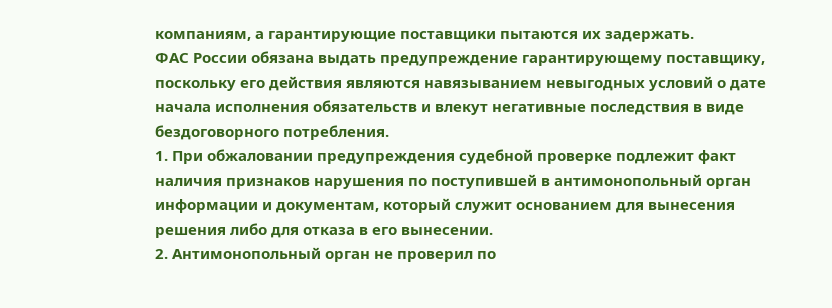компаниям, а гарантирующие поставщики пытаются их задержать.
ФАС России обязана выдать предупреждение гарантирующему поставщику, поскольку его действия являются навязыванием невыгодных условий о дате начала исполнения обязательств и влекут негативные последствия в виде бездоговорного потребления.
1. При обжаловании предупреждения судебной проверке подлежит факт наличия признаков нарушения по поступившей в антимонопольный орган информации и документам, который служит основанием для вынесения решения либо для отказа в его вынесении.
2. Антимонопольный орган не проверил по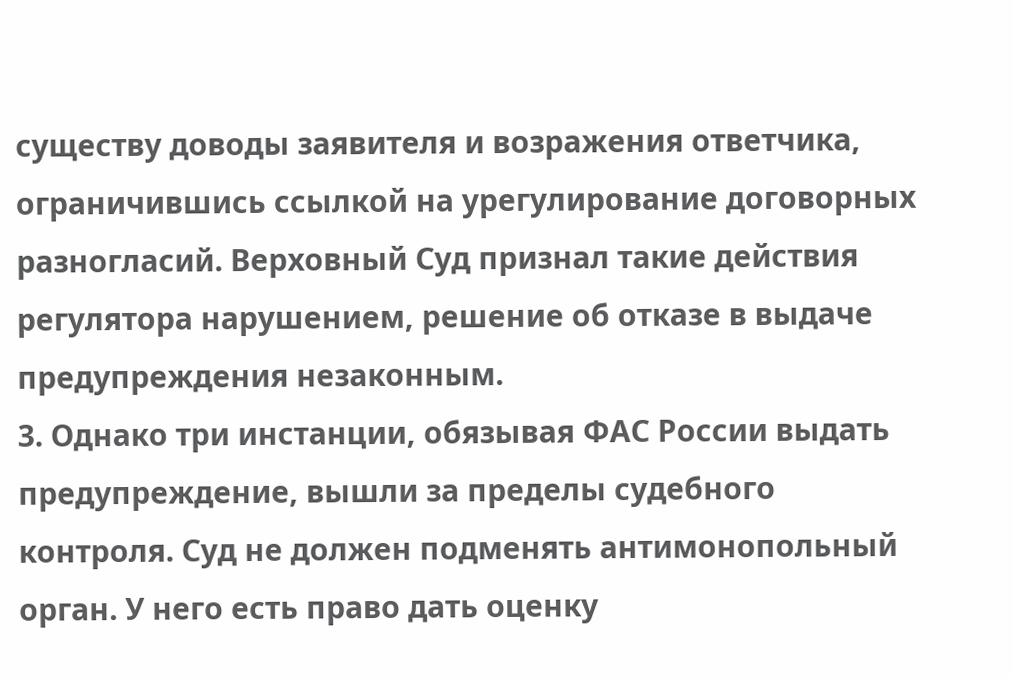существу доводы заявителя и возражения ответчика, ограничившись ссылкой на урегулирование договорных разногласий. Верховный Суд признал такие действия регулятора нарушением, решение об отказе в выдаче предупреждения незаконным.
3. Однако три инстанции, обязывая ФАС России выдать предупреждение, вышли за пределы судебного контроля. Суд не должен подменять антимонопольный орган. У него есть право дать оценку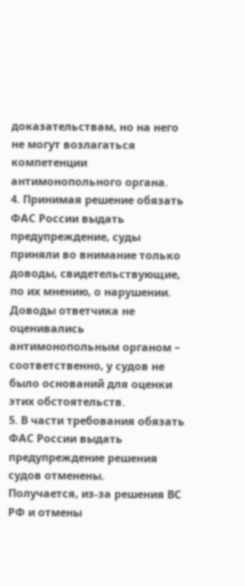доказательствам, но на него не могут возлагаться компетенции антимонопольного органа.
4. Принимая решение обязать ФАС России выдать предупреждение, суды приняли во внимание только доводы, свидетельствующие, по их мнению, о нарушении. Доводы ответчика не оценивались антимонопольным органом – соответственно, у судов не было оснований для оценки этих обстоятельств.
5. В части требования обязать ФАС России выдать предупреждение решения судов отменены.
Получается, из-за решения ВС РФ и отмены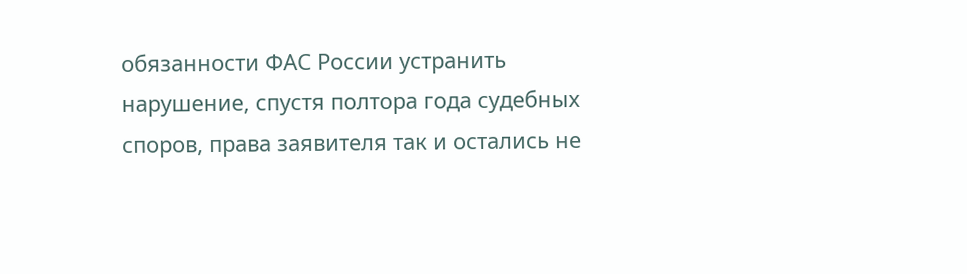обязанности ФАС России устранить нарушение, спустя полтора года судебных споров, права заявителя так и остались не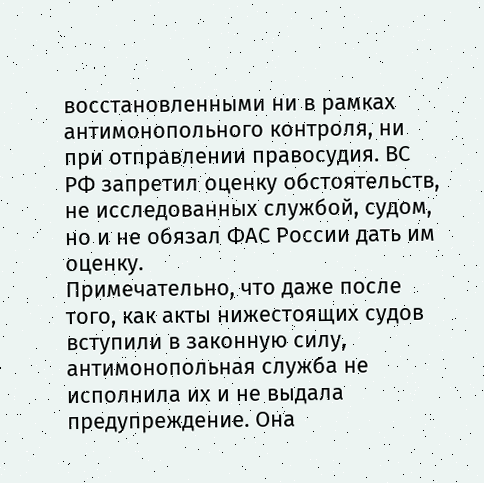восстановленными ни в рамках антимонопольного контроля, ни при отправлении правосудия. ВС РФ запретил оценку обстоятельств, не исследованных службой, судом, но и не обязал ФАС России дать им оценку.
Примечательно, что даже после того, как акты нижестоящих судов вступили в законную силу, антимонопольная служба не исполнила их и не выдала предупреждение. Она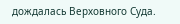дождалась Верховного Суда.